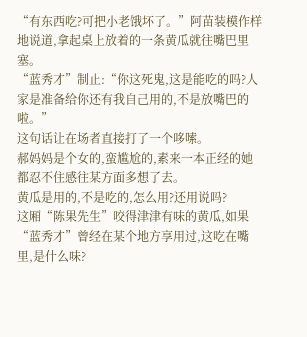“有东西吃?可把小老饿坏了。”阿苗装模作样地说道,拿起桌上放着的一条黄瓜就往嘴巴里塞。
“蓝秀才”制止:“你这死鬼,这是能吃的吗?人家是准备给你还有我自己用的,不是放嘴巴的啦。”
这句话让在场者直接打了一个哆嗦。
郝妈妈是个女的,蛮尴尬的,素来一本正经的她都忍不住感往某方面多想了去。
黄瓜是用的,不是吃的,怎么用?还用说吗?
这厢“陈果先生”咬得津津有味的黄瓜,如果“蓝秀才”曾经在某个地方享用过,这吃在嘴里,是什么味?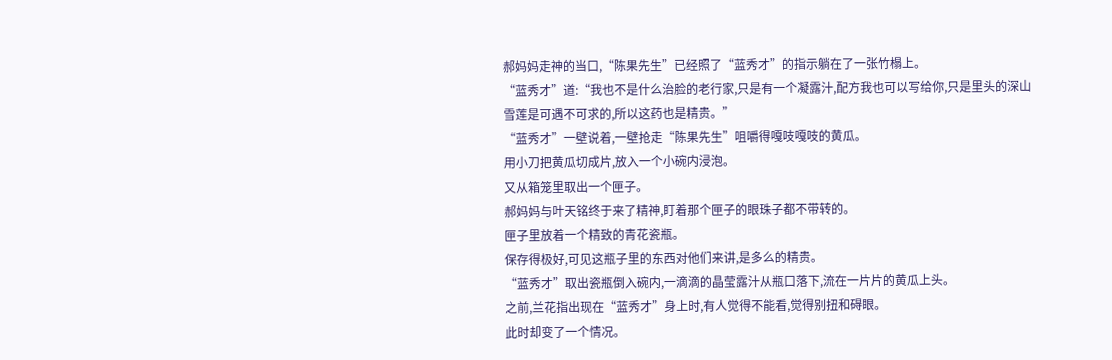郝妈妈走神的当口,“陈果先生”已经照了“蓝秀才”的指示躺在了一张竹榻上。
“蓝秀才”道:“我也不是什么治脸的老行家,只是有一个凝露汁,配方我也可以写给你,只是里头的深山雪莲是可遇不可求的,所以这药也是精贵。”
“蓝秀才”一壁说着,一壁抢走“陈果先生”咀嚼得嘎吱嘎吱的黄瓜。
用小刀把黄瓜切成片,放入一个小碗内浸泡。
又从箱笼里取出一个匣子。
郝妈妈与叶天铭终于来了精神,盯着那个匣子的眼珠子都不带转的。
匣子里放着一个精致的青花瓷瓶。
保存得极好,可见这瓶子里的东西对他们来讲,是多么的精贵。
“蓝秀才”取出瓷瓶倒入碗内,一滴滴的晶莹露汁从瓶口落下,流在一片片的黄瓜上头。
之前,兰花指出现在“蓝秀才”身上时,有人觉得不能看,觉得别扭和碍眼。
此时却变了一个情况。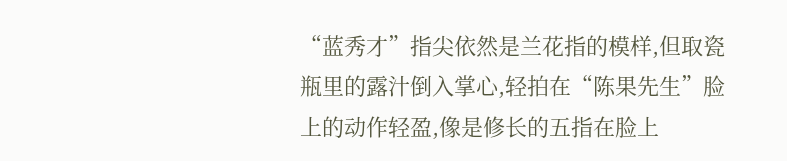“蓝秀才”指尖依然是兰花指的模样,但取瓷瓶里的露汁倒入掌心,轻拍在“陈果先生”脸上的动作轻盈,像是修长的五指在脸上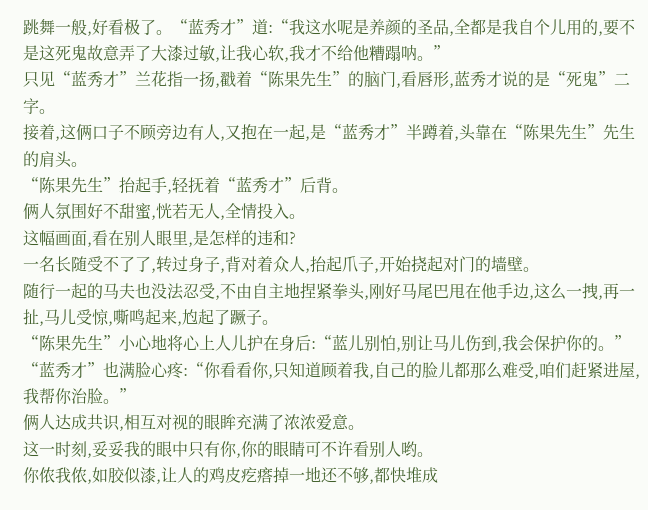跳舞一般,好看极了。“蓝秀才”道:“我这水呢是养颜的圣品,全都是我自个儿用的,要不是这死鬼故意弄了大漆过敏,让我心软,我才不给他糟蹋呐。”
只见“蓝秀才”兰花指一扬,戳着“陈果先生”的脑门,看唇形,蓝秀才说的是“死鬼”二字。
接着,这俩口子不顾旁边有人,又抱在一起,是“蓝秀才”半蹲着,头靠在“陈果先生”先生的肩头。
“陈果先生”抬起手,轻抚着“蓝秀才”后背。
俩人氛围好不甜蜜,恍若无人,全情投入。
这幅画面,看在别人眼里,是怎样的违和?
一名长随受不了了,转过身子,背对着众人,抬起爪子,开始挠起对门的墙壁。
随行一起的马夫也没法忍受,不由自主地捏紧拳头,刚好马尾巴甩在他手边,这么一拽,再一扯,马儿受惊,嘶鸣起来,尥起了蹶子。
“陈果先生”小心地将心上人儿护在身后:“蓝儿别怕,别让马儿伤到,我会保护你的。”
“蓝秀才”也满脸心疼:“你看看你,只知道顾着我,自己的脸儿都那么难受,咱们赶紧进屋,我帮你治脸。”
俩人达成共识,相互对视的眼眸充满了浓浓爱意。
这一时刻,妥妥我的眼中只有你,你的眼睛可不许看别人哟。
你侬我侬,如胶似漆,让人的鸡皮疙瘩掉一地还不够,都快堆成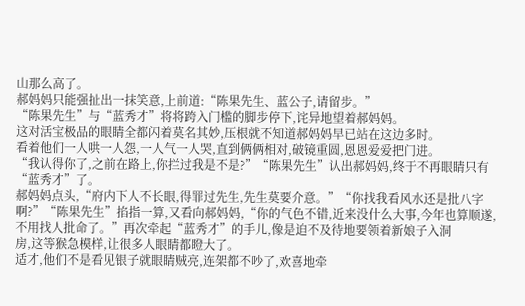山那么高了。
郝妈妈只能强扯出一抹笑意,上前道:“陈果先生、蓝公子,请留步。”
“陈果先生”与“蓝秀才”将将跨入门槛的脚步停下,诧异地望着郝妈妈。
这对活宝极品的眼睛全都闪着莫名其妙,压根就不知道郝妈妈早已站在这边多时。
看着他们一人哄一人怨,一人气一人哭,直到俩俩相对,破镜重圆,恩恩爱爱把门进。
“我认得你了,之前在路上,你拦过我是不是?”“陈果先生”认出郝妈妈,终于不再眼睛只有“蓝秀才”了。
郝妈妈点头,“府内下人不长眼,得罪过先生,先生莫要介意。”“你找我看风水还是批八字啊?”“陈果先生”掐指一算,又看向郝妈妈,“你的气色不错,近来没什么大事,今年也算顺遂,不用找人批命了。”再次牵起“蓝秀才”的手儿,像是迫不及待地要领着新娘子入洞
房,这等猴急模样,让很多人眼睛都瞪大了。
适才,他们不是看见银子就眼睛贼亮,连架都不吵了,欢喜地牵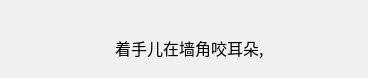着手儿在墙角咬耳朵,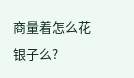商量着怎么花银子么?